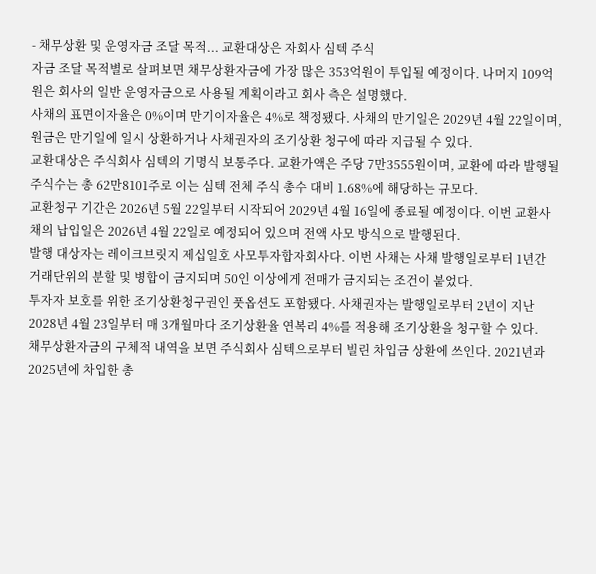- 채무상환 및 운영자금 조달 목적... 교환대상은 자회사 심텍 주식
자금 조달 목적별로 살펴보면 채무상환자금에 가장 많은 353억원이 투입될 예정이다. 나머지 109억원은 회사의 일반 운영자금으로 사용될 계획이라고 회사 측은 설명했다.
사채의 표면이자율은 0%이며 만기이자율은 4%로 책정됐다. 사채의 만기일은 2029년 4월 22일이며, 원금은 만기일에 일시 상환하거나 사채권자의 조기상환 청구에 따라 지급될 수 있다.
교환대상은 주식회사 심텍의 기명식 보통주다. 교환가액은 주당 7만3555원이며, 교환에 따라 발행될 주식수는 총 62만8101주로 이는 심텍 전체 주식 총수 대비 1.68%에 해당하는 규모다.
교환청구 기간은 2026년 5월 22일부터 시작되어 2029년 4월 16일에 종료될 예정이다. 이번 교환사채의 납입일은 2026년 4월 22일로 예정되어 있으며 전액 사모 방식으로 발행된다.
발행 대상자는 레이크브릿지 제십일호 사모투자합자회사다. 이번 사채는 사채 발행일로부터 1년간 거래단위의 분할 및 병합이 금지되며 50인 이상에게 전매가 금지되는 조건이 붙었다.
투자자 보호를 위한 조기상환청구권인 풋옵션도 포함됐다. 사채권자는 발행일로부터 2년이 지난 2028년 4월 23일부터 매 3개월마다 조기상환율 연복리 4%를 적용해 조기상환을 청구할 수 있다.
채무상환자금의 구체적 내역을 보면 주식회사 심텍으로부터 빌린 차입금 상환에 쓰인다. 2021년과 2025년에 차입한 총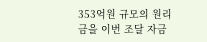353억원 규모의 원리금을 이번 조달 자금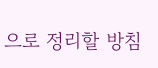으로 정리할 방침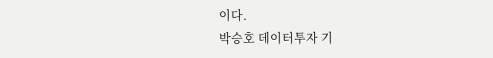이다.
박승호 데이터투자 기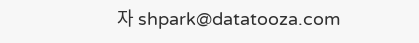자 shpark@datatooza.com